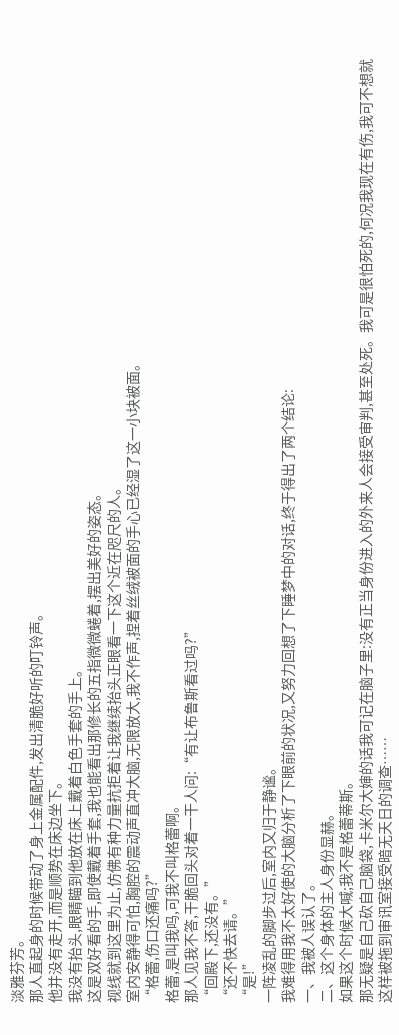淡雅芬芳。
那人直起身的时候带动了身上金属配件,发出清脆好听的叮铃声。
他并没有走开,而是顺势在床边坐下。
我没有抬头,眼睛瞄到他放在床上戴着白色手套的手上。
这是双好看的手,即使戴着手套,我也能看出那修长的五指微微蜷着,摆出美好的姿态。
视线就到这里为止,仿佛有种力量抗拒着让我继续抬头正眼看一下这个近在咫尺的人。
室内安静得可怕,胸腔的震动声直冲大脑,无限放大,我不作声,捏着丝绒被面的手心已经湿了这一小块被面。
“格蕾,伤口还痛吗?”
格蕾,是叫我吗,可我不叫格蕾啊。
那人见我不答,干脆回头对着一干人问:“有让布鲁斯看过吗?”
“回殿下,还没有。”
“还不快去请。”
“是!”
一阵凌乱的脚步过后,室内又归于静谧。
我难得用我不太好使的大脑分析了下眼前的状况,又努力回想了下睡梦中的对话,终于得出了两个结论:
一、我被人误认了。
二、这个身体的主人身份显赫。
如果这个时候大喊;我不是格蕾蒂斯。
那无疑是自己砍自己脑袋,卡米尔大婶的话我可记在脑子里:没有正当身份进入的外来人会接受审判,甚至处死。我可是很怕死的,何况我现在有伤,我可不想就这样被拖到审讯室接受暗无天日的调查……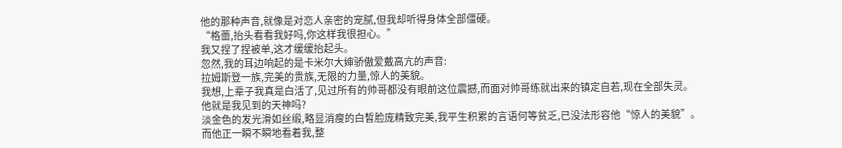他的那种声音,就像是对恋人亲密的宠腻,但我却听得身体全部僵硬。
“格蕾,抬头看看我好吗,你这样我很担心。”
我又捏了捏被单,这才缓缓抬起头。
忽然,我的耳边响起的是卡米尔大婶骄傲爱戴高亢的声音:
拉姆斯登一族,完美的贵族,无限的力量,惊人的美貌。
我想,上辈子我真是白活了,见过所有的帅哥都没有眼前这位震撼,而面对帅哥练就出来的镇定自若,现在全部失灵。
他就是我见到的天神吗?
淡金色的发光滑如丝缎,略显消瘦的白皙脸庞精致完美,我平生积累的言语何等贫乏,已没法形容他“惊人的美貌”。
而他正一瞬不瞬地看着我,整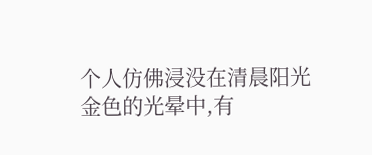个人仿佛浸没在清晨阳光金色的光晕中,有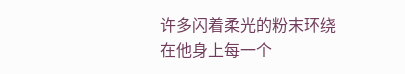许多闪着柔光的粉末环绕在他身上每一个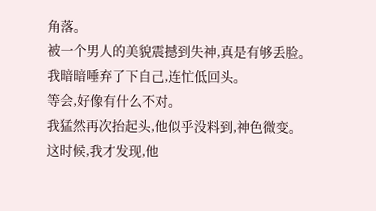角落。
被一个男人的美貌震撼到失神,真是有够丢脸。
我暗暗唾弃了下自己,连忙低回头。
等会,好像有什么不对。
我猛然再次抬起头,他似乎没料到,神色微变。
这时候,我才发现,他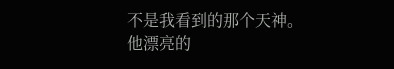不是我看到的那个天神。
他漂亮的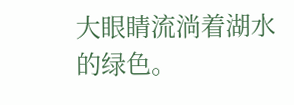大眼睛流淌着湖水的绿色。